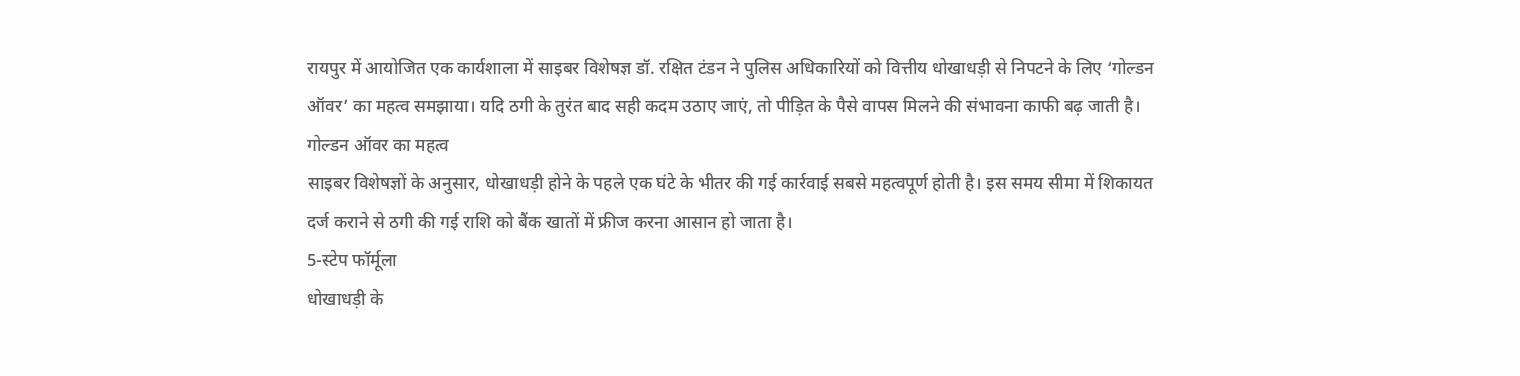रायपुर में आयोजित एक कार्यशाला में साइबर विशेषज्ञ डॉ. रक्षित टंडन ने पुलिस अधिकारियों को वित्तीय धोखाधड़ी से निपटने के लिए ‘गोल्डन ऑवर’ का महत्व समझाया। यदि ठगी के तुरंत बाद सही कदम उठाए जाएं, तो पीड़ित के पैसे वापस मिलने की संभावना काफी बढ़ जाती है।
गोल्डन ऑवर का महत्व
साइबर विशेषज्ञों के अनुसार, धोखाधड़ी होने के पहले एक घंटे के भीतर की गई कार्रवाई सबसे महत्वपूर्ण होती है। इस समय सीमा में शिकायत दर्ज कराने से ठगी की गई राशि को बैंक खातों में फ्रीज करना आसान हो जाता है।
5-स्टेप फॉर्मूला
धोखाधड़ी के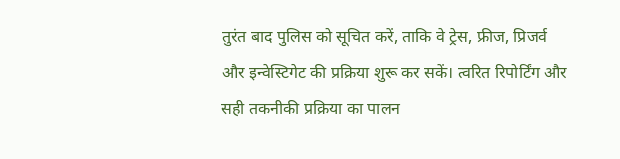तुरंत बाद पुलिस को सूचित करें, ताकि वे ट्रेस, फ्रीज, प्रिजर्व और इन्वेस्टिगेट की प्रक्रिया शुरू कर सकें। त्वरित रिपोर्टिंग और सही तकनीकी प्रक्रिया का पालन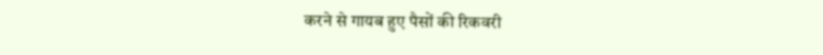करने से गायब हुए पैसों की रिकवरी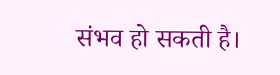संभव हो सकती है।